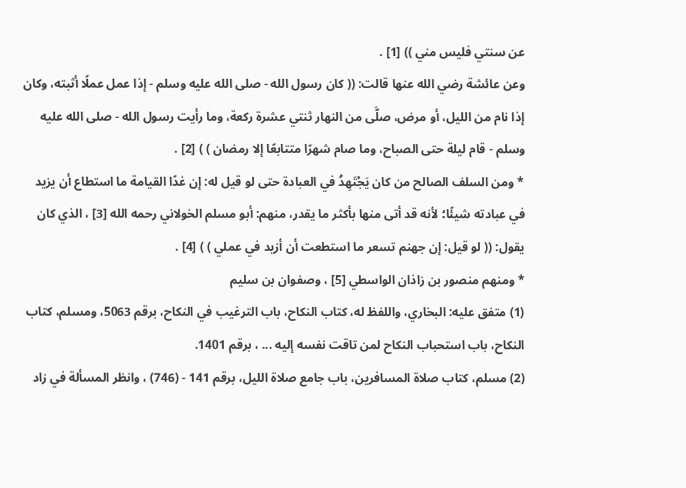عن سنتي فليس مني )) [1] .
وعن عائشة رضي الله عنها قالت: (( كان رسول الله - صلى الله عليه وسلم - إذا عمل عملًا أثبته، وكان إذا نام من الليل، أو مرض، صلَّى من النهار ثنتي عشرة ركعة، وما رأيت رسول الله - صلى الله عليه وسلم - قام ليلة حتى الصباح، وما صام شهرًا متتابعًا إلا رمضان ) ) [2] .
* ومن السلف الصالح من كان يَجْتَهِدُ في العبادة حتى لو قيل له: إن غدًا القيامة ما استطاع أن يزيد في عبادته شيئًا؛ لأنه قد أتى منها بأكثر ما يقدر، منهم: أبو مسلم الخولاني رحمه الله [3] ، الذي كان يقول: (( لو قيل: إن جهنم تسعر ما استطعت أن أزيد في عملي ) ) [4] .
* ومنهم منصور بن زاذان الواسطي [5] ، وصفوان بن سليم
(1) متفق عليه: البخاري، واللفظ له، كتاب النكاح، باب الترغيب في النكاح، برقم 5063، ومسلم، كتاب النكاح، باب استحباب النكاح لمن تاقت نفسه إليه ... ، برقم 1401.
(2) مسلم، كتاب صلاة المسافرين، باب جامع صلاة الليل، برقم 141 - (746) ، وانظر المسألة في زاد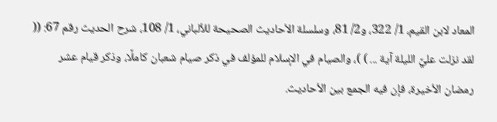المعاد لابن القيم، 1/ 322، و2/ 81، وسلسلة الأحاديث الصحيحة للألباني، 1/ 108، شرح الحديث رقم 67: (( لقد نزلت عليَّ الليلة آية ... ) )، والصيام في الإسلام للمؤلف في ذكر صيام شعبان كاملًا، وذكر قيام عشر رمضان الأخيرة، فإن فيه الجمع بين الأحاديث.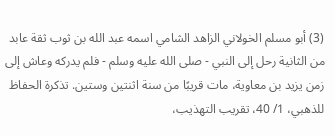(3) أبو مسلم الخولاني الزاهد الشامي اسمه عبد الله بن ثوب ثقة عابد من الثانية رحل إلى النبي - صلى الله عليه وسلم - فلم يدركه وعاش إلى زمن يزيد بن معاوية، مات قريبًا من سنة اثنتين وستين. تذكرة الحفاظ للذهبي، 1/ 40، تقريب التهذيب،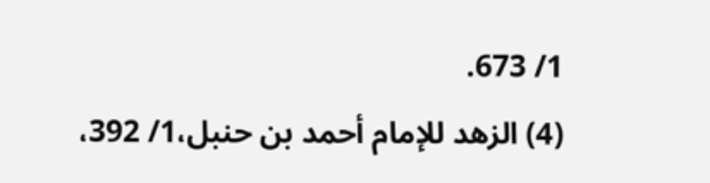1/ 673.
(4) الزهد للإمام أحمد بن حنبل،1/ 392،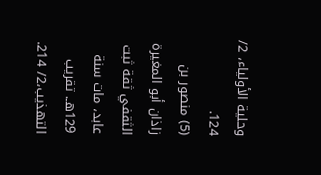وحلية الأولياء، 2/ 124.
(5) منصور بن زاذان أبو المغيرة الثقفي ثقة ثبت عابد، مات سنة 129هـ. تقريب التهذيب،2/ 214.